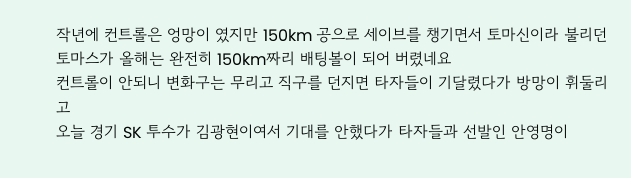작년에 컨트롤은 엉망이 였지만 150km 공으로 세이브를 챙기면서 토마신이라 불리던
토마스가 올해는 완전히 150km짜리 배팅볼이 되어 버렸네요
컨트롤이 안되니 변화구는 무리고 직구를 던지면 타자들이 기달렸다가 방망이 휘둘리고
오늘 경기 SK 투수가 김광현이여서 기대를 안했다가 타자들과 선발인 안영명이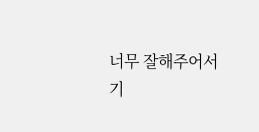너무 잘해주어서
기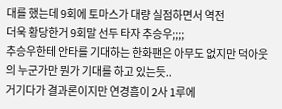대를 했는데 9회에 토마스가 대량 실점하면서 역전
더욱 황당한거 9회말 선두 타자 추승우;;;;
추승우한테 안타를 기대하는 한화팬은 아무도 없지만 덕아웃의 누군가만 뭔가 기대를 하고 있는듯..
거기다가 결과론이지만 연경흠이 2사 1루에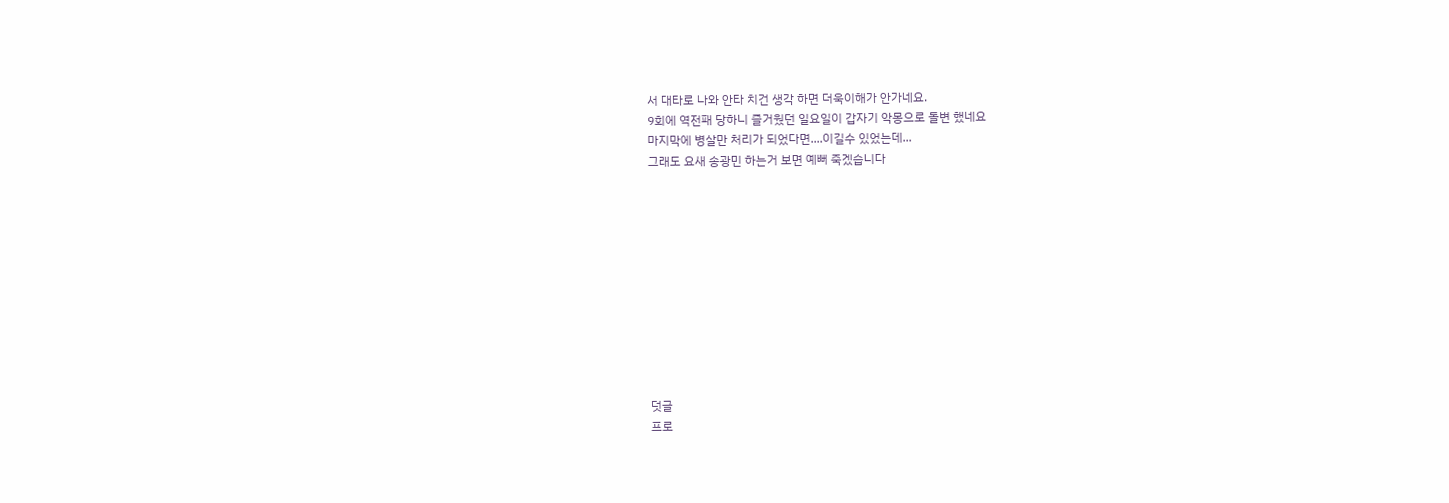서 대타로 나와 안타 치건 생각 하면 더욱이해가 안가네요.
9회에 역전패 당하니 즐거웠던 일요일이 갑자기 악몽으로 돌변 했네요
마지막에 병살만 처리가 되었다면....이길수 있었는데...
그래도 요새 송광민 하는거 보면 예뻐 죽겠습니다











덧글
프로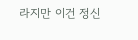라지만 이건 정신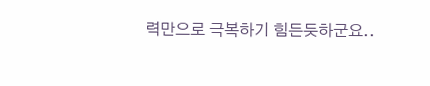력만으로 극복하기 힘든듯하군요..